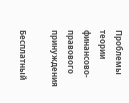Проблемы теории финансово-правового принуждения

Бесплатный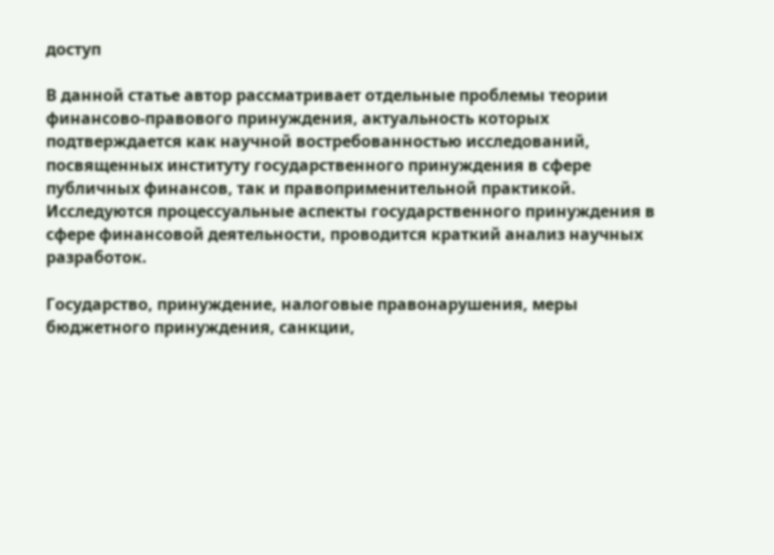доступ

В данной статье автор рассматривает отдельные проблемы теории финансово-правового принуждения, актуальность которых подтверждается как научной востребованностью исследований, посвященных институту государственного принуждения в сфере публичных финансов, так и правоприменительной практикой. Исследуются процессуальные аспекты государственного принуждения в сфере финансовой деятельности, проводится краткий анализ научных разработок.

Государство, принуждение, налоговые правонарушения, меры бюджетного принуждения, санкции,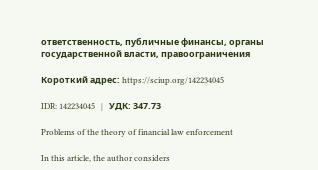ответственность, публичные финансы, органы государственной власти, правоограничения

Короткий адрес: https://sciup.org/142234045

IDR: 142234045   |   УДК: 347.73

Problems of the theory of financial law enforcement

In this article, the author considers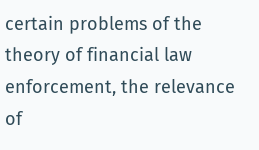certain problems of the theory of financial law enforcement, the relevance of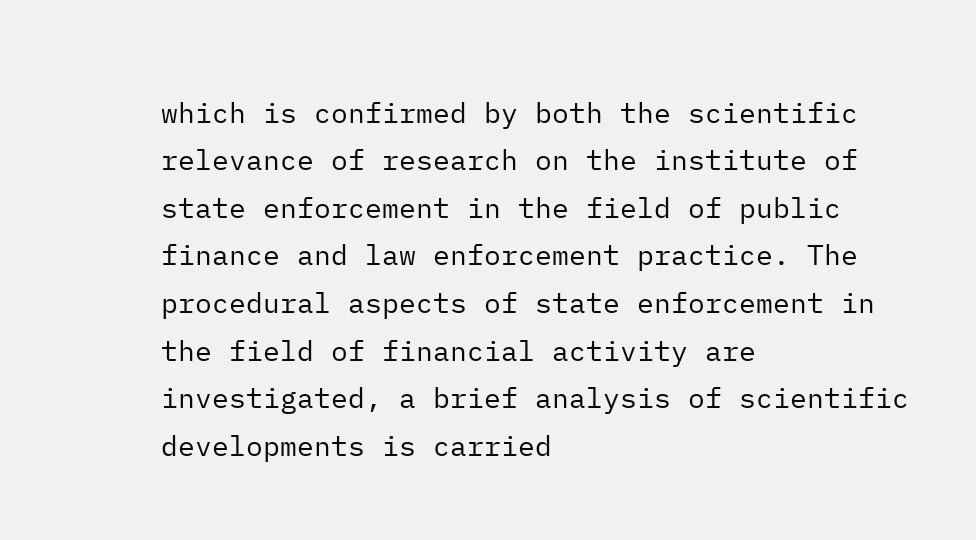which is confirmed by both the scientific relevance of research on the institute of state enforcement in the field of public finance and law enforcement practice. The procedural aspects of state enforcement in the field of financial activity are investigated, a brief analysis of scientific developments is carried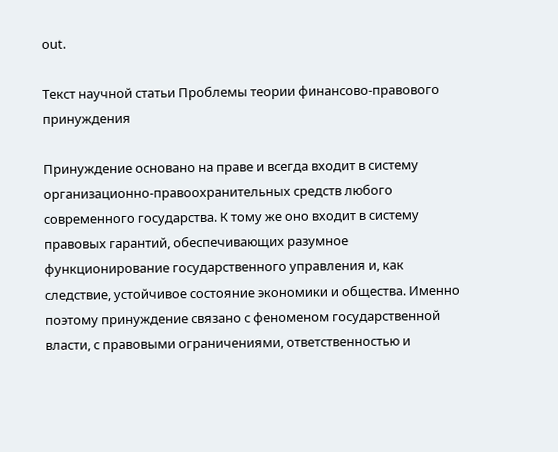out.

Текст научной статьи Проблемы теории финансово-правового принуждения

Принуждение основано на праве и всегда входит в систему организационно-правоохранительных средств любого современного государства. К тому же оно входит в систему правовых гарантий, обеспечивающих разумное функционирование государственного управления и, как следствие, устойчивое состояние экономики и общества. Именно поэтому принуждение связано с феноменом государственной власти, с правовыми ограничениями, ответственностью и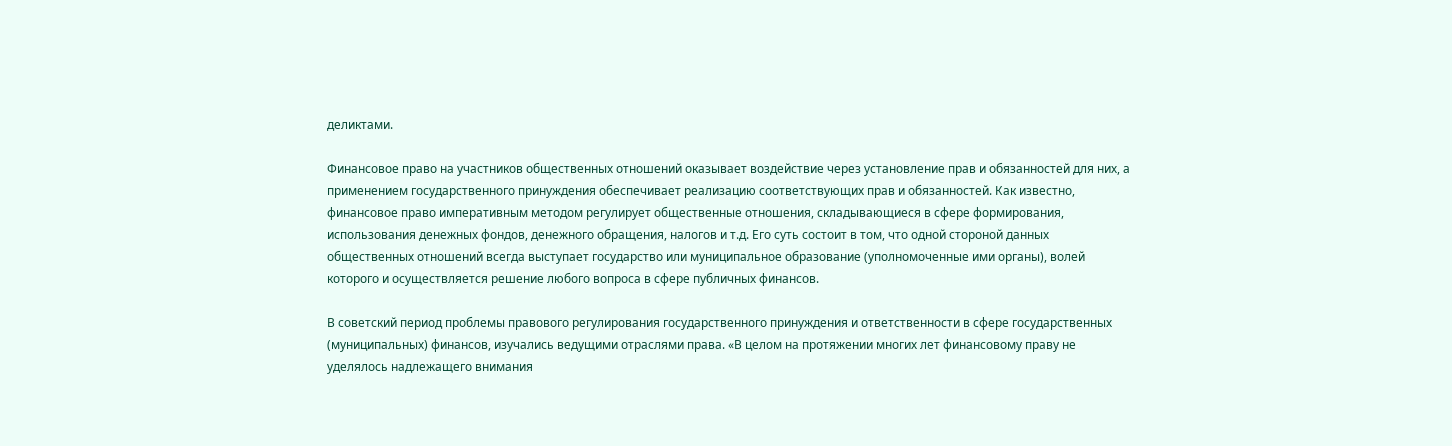деликтами.

Финансовое право на участников общественных отношений оказывает воздействие через установление прав и обязанностей для них, а применением государственного принуждения обеспечивает реализацию соответствующих прав и обязанностей. Как известно, финансовое право императивным методом регулирует общественные отношения, складывающиеся в сфере формирования, использования денежных фондов, денежного обращения, налогов и т.д. Его суть состоит в том, что одной стороной данных общественных отношений всегда выступает государство или муниципальное образование (уполномоченные ими органы), волей которого и осуществляется решение любого вопроса в сфере публичных финансов.

В советский период проблемы правового регулирования государственного принуждения и ответственности в сфере государственных (муниципальных) финансов, изучались ведущими отраслями права. «В целом на протяжении многих лет финансовому праву не уделялось надлежащего внимания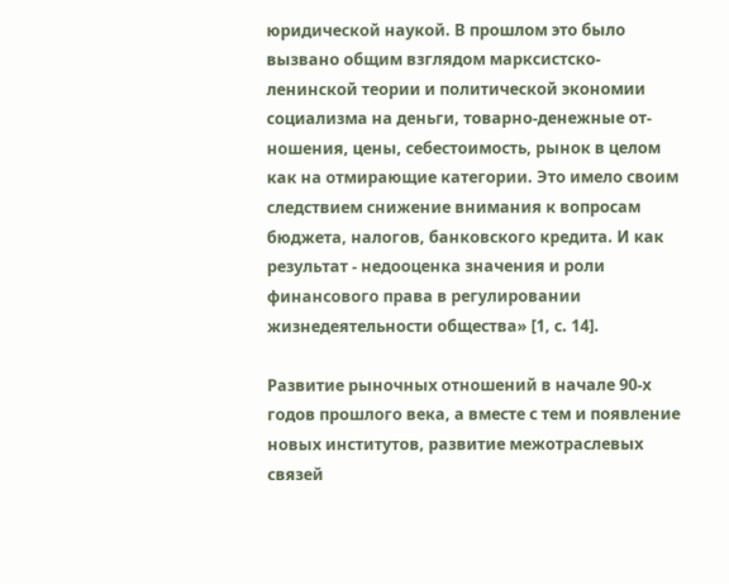юридической наукой. В прошлом это было вызвано общим взглядом марксистско-ленинской теории и политической экономии социализма на деньги, товарно-денежные от- ношения, цены, себестоимость, рынок в целом как на отмирающие категории. Это имело своим следствием снижение внимания к вопросам бюджета, налогов, банковского кредита. И как результат - недооценка значения и роли финансового права в регулировании жизнедеятельности общества» [1, с. 14].

Развитие рыночных отношений в начале 90-х годов прошлого века, а вместе с тем и появление новых институтов, развитие межотраслевых связей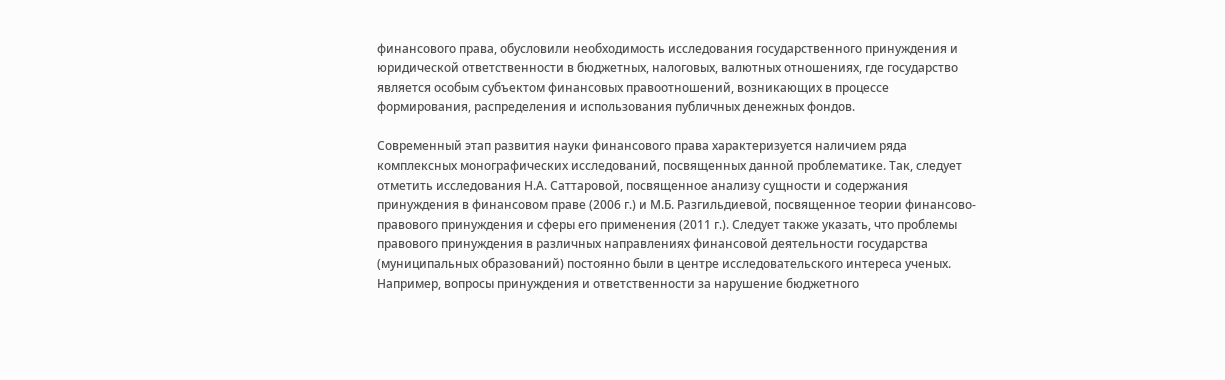финансового права, обусловили необходимость исследования государственного принуждения и юридической ответственности в бюджетных, налоговых, валютных отношениях, где государство является особым субъектом финансовых правоотношений, возникающих в процессе формирования, распределения и использования публичных денежных фондов.

Современный этап развития науки финансового права характеризуется наличием ряда комплексных монографических исследований, посвященных данной проблематике. Так, следует отметить исследования Н.А. Саттаровой, посвященное анализу сущности и содержания принуждения в финансовом праве (2006 г.) и М.Б. Разгильдиевой, посвященное теории финансово-правового принуждения и сферы его применения (2011 г.). Следует также указать, что проблемы правового принуждения в различных направлениях финансовой деятельности государства (муниципальных образований) постоянно были в центре исследовательского интереса ученых. Например, вопросы принуждения и ответственности за нарушение бюджетного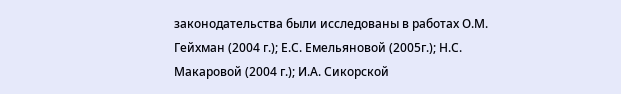законодательства были исследованы в работах О.М. Гейхман (2004 г.); Е.С. Емельяновой (2005г.); Н.С. Макаровой (2004 г.); И.А. Сикорской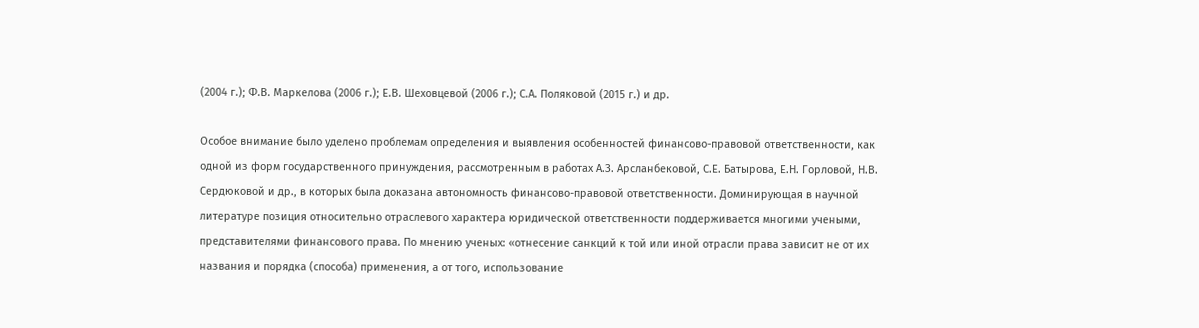(2004 г.); Ф.В. Маркелова (2006 г.); Е.В. Шеховцевой (2006 г.); С.А. Поляковой (2015 г.) и др.

Особое внимание было уделено проблемам определения и выявления особенностей финансово-правовой ответственности, как одной из форм государственного принуждения, рассмотренным в работах А.З. Арсланбековой, С.Е. Батырова, Е.Н. Горловой, Н.В. Сердюковой и др., в которых была доказана автономность финансово-правовой ответственности. Доминирующая в научной литературе позиция относительно отраслевого характера юридической ответственности поддерживается многими учеными, представителями финансового права. По мнению ученых: «отнесение санкций к той или иной отрасли права зависит не от их названия и порядка (способа) применения, а от того, использование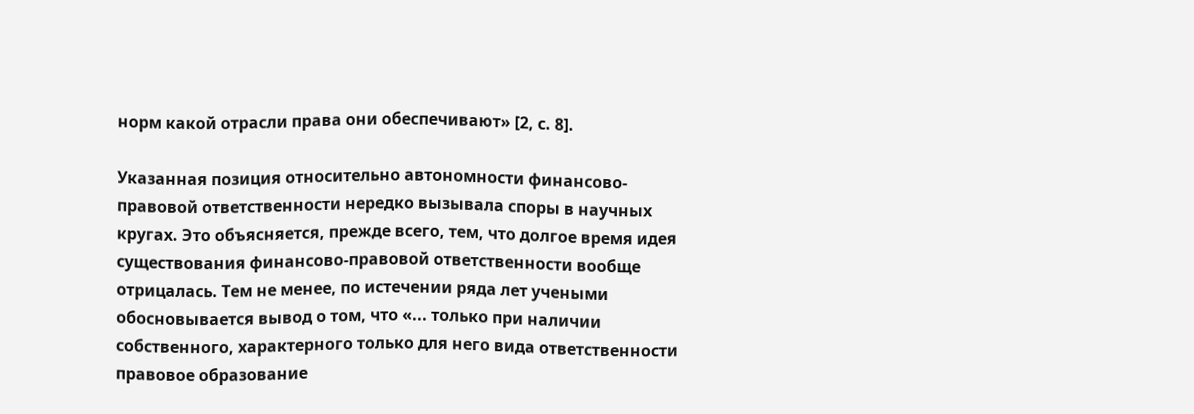норм какой отрасли права они обеспечивают» [2, с. 8].

Указанная позиция относительно автономности финансово-правовой ответственности нередко вызывала споры в научных кругах. Это объясняется, прежде всего, тем, что долгое время идея существования финансово-правовой ответственности вообще отрицалась. Тем не менее, по истечении ряда лет учеными обосновывается вывод о том, что «... только при наличии собственного, характерного только для него вида ответственности правовое образование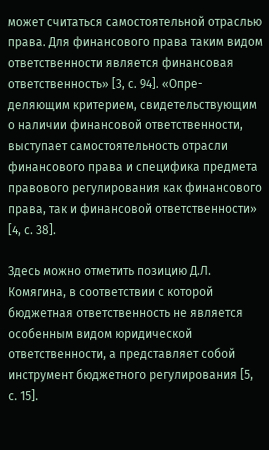может считаться самостоятельной отраслью права. Для финансового права таким видом ответственности является финансовая ответственность» [3, с. 94]. «Опре- деляющим критерием, свидетельствующим о наличии финансовой ответственности, выступает самостоятельность отрасли финансового права и специфика предмета правового регулирования как финансового права, так и финансовой ответственности» [4, с. 38].

Здесь можно отметить позицию Д.Л. Комягина, в соответствии с которой бюджетная ответственность не является особенным видом юридической ответственности, а представляет собой инструмент бюджетного регулирования [5, с. 15].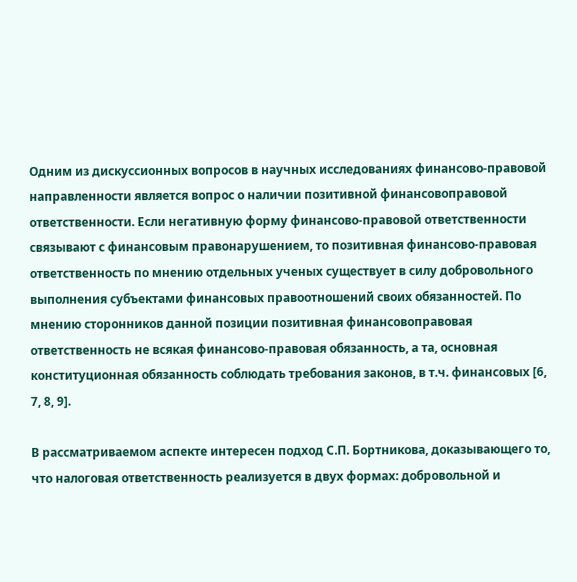Одним из дискуссионных вопросов в научных исследованиях финансово-правовой направленности является вопрос о наличии позитивной финансовоправовой ответственности. Если негативную форму финансово-правовой ответственности связывают с финансовым правонарушением, то позитивная финансово-правовая ответственность по мнению отдельных ученых существует в силу добровольного выполнения субъектами финансовых правоотношений своих обязанностей. По мнению сторонников данной позиции позитивная финансовоправовая ответственность не всякая финансово-правовая обязанность, а та, основная конституционная обязанность соблюдать требования законов, в т.ч. финансовых [6, 7, 8, 9].

В рассматриваемом аспекте интересен подход С.П. Бортникова, доказывающего то, что налоговая ответственность реализуется в двух формах: добровольной и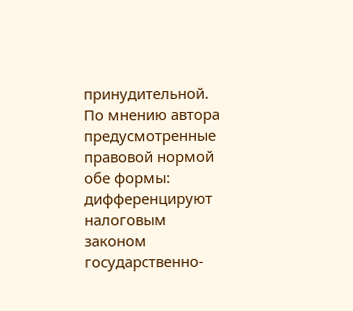принудительной. По мнению автора предусмотренные правовой нормой обе формы: дифференцируют налоговым законом государственно-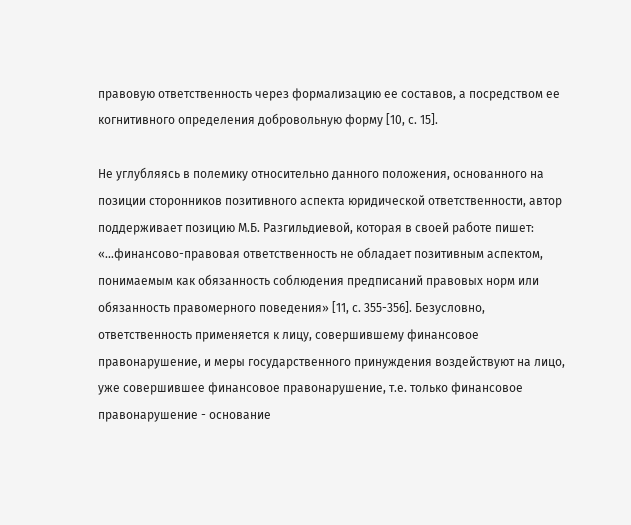правовую ответственность через формализацию ее составов, а посредством ее когнитивного определения добровольную форму [10, с. 15].

Не углубляясь в полемику относительно данного положения, основанного на позиции сторонников позитивного аспекта юридической ответственности, автор поддерживает позицию М.Б. Разгильдиевой, которая в своей работе пишет: «...финансово-правовая ответственность не обладает позитивным аспектом, понимаемым как обязанность соблюдения предписаний правовых норм или обязанность правомерного поведения» [11, с. 355-356]. Безусловно, ответственность применяется к лицу, совершившему финансовое правонарушение, и меры государственного принуждения воздействуют на лицо, уже совершившее финансовое правонарушение, т.е. только финансовое правонарушение - основание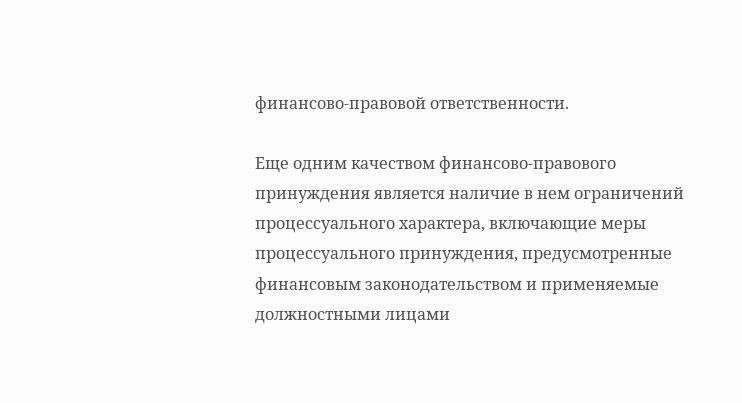финансово-правовой ответственности.

Еще одним качеством финансово-правового принуждения является наличие в нем ограничений процессуального характера, включающие меры процессуального принуждения, предусмотренные финансовым законодательством и применяемые должностными лицами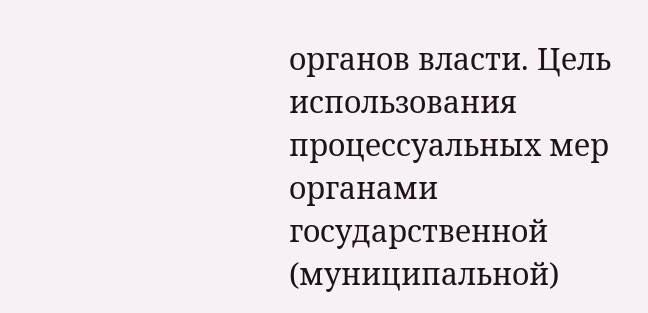органов власти. Цель использования процессуальных мер органами государственной (муниципальной)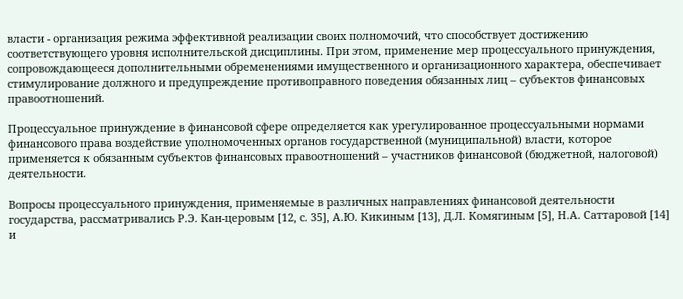власти - организация режима эффективной реализации своих полномочий, что способствует достижению соответствующего уровня исполнительской дисциплины. При этом, применение мер процессуального принуждения, сопровождающееся дополнительными обременениями имущественного и организационного характера, обеспечивает стимулирование должного и предупреждение противоправного поведения обязанных лиц – субъектов финансовых правоотношений.

Процессуальное принуждение в финансовой сфере определяется как урегулированное процессуальными нормами финансового права воздействие уполномоченных органов государственной (муниципальной) власти, которое применяется к обязанным субъектов финансовых правоотношений – участников финансовой (бюджетной, налоговой) деятельности.

Вопросы процессуального принуждения, применяемые в различных направлениях финансовой деятельности государства, рассматривались Р.Э. Кан-церовым [12, с. 35], А.Ю. Кикиным [13], Д.Л. Комягиным [5], Н.А. Саттаровой [14] и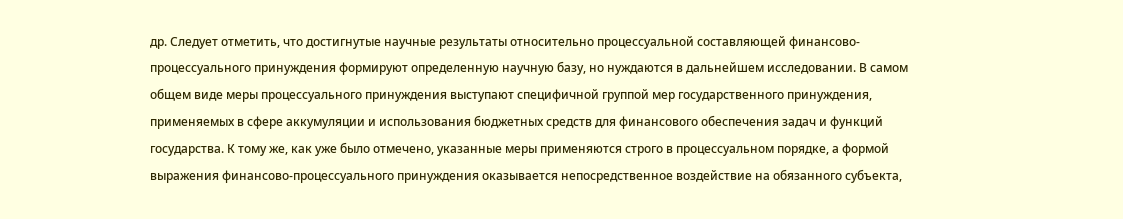др. Следует отметить, что достигнутые научные результаты относительно процессуальной составляющей финансово-процессуального принуждения формируют определенную научную базу, но нуждаются в дальнейшем исследовании. В самом общем виде меры процессуального принуждения выступают специфичной группой мер государственного принуждения, применяемых в сфере аккумуляции и использования бюджетных средств для финансового обеспечения задач и функций государства. К тому же, как уже было отмечено, указанные меры применяются строго в процессуальном порядке, а формой выражения финансово-процессуального принуждения оказывается непосредственное воздействие на обязанного субъекта,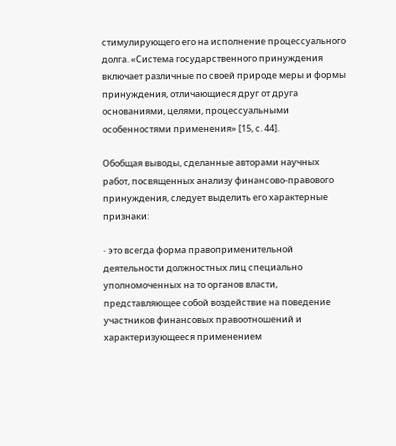стимулирующего его на исполнение процессуального долга. «Система государственного принуждения включает различные по своей природе меры и формы принуждения, отличающиеся друг от друга основаниями, целями, процессуальными особенностями применения» [15, с. 44].

Обобщая выводы, сделанные авторами научных работ, посвященных анализу финансово-правового принуждения, следует выделить его характерные признаки:

˗ это всегда форма правоприменительной деятельности должностных лиц специально уполномоченных на то органов власти, представляющее собой воздействие на поведение участников финансовых правоотношений и характеризующееся применением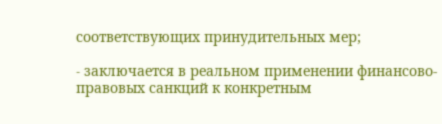соответствующих принудительных мер;

˗ заключается в реальном применении финансово-правовых санкций к конкретным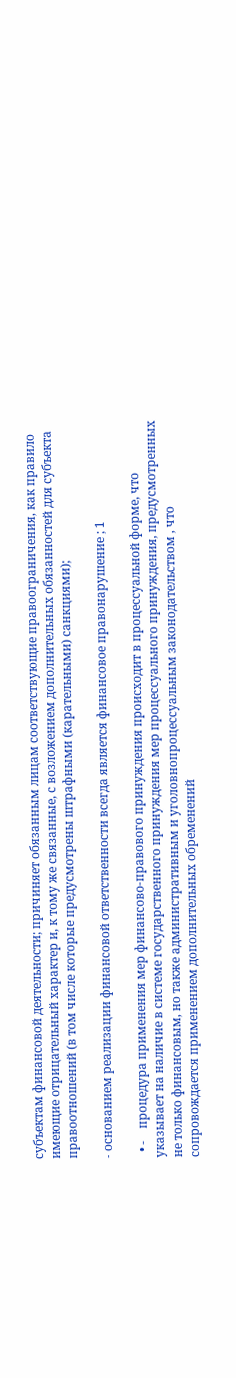субъектам финансовой деятельности; причиняет обязанным лицам соответствующие правоограничения, как правило имеющие отрицательный характер и, к тому же связанные, с возложением дополнительных обязанностей для субъекта правоотношений (в том числе которые предусмотрены штрафными (карательными) санкциями);

˗ основанием реализации финансовой ответственности всегда является финансовое правонарушение ; 1

  • -    процедура применения мер финансово-правового принуждения происходит в процессуальной форме, что указывает на наличие в системе государственного принуждения мер процессуального принуждения, предусмотренных не только финансовым, но также административным и уголовнопроцессуальным законодательством , что сопровождается применением дополнительных обременений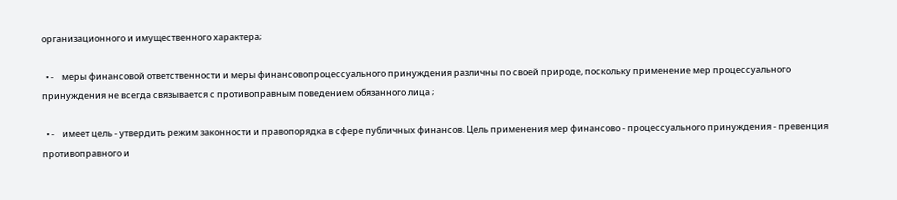организационного и имущественного характера;

  • -    меры финансовой ответственности и меры финансовопроцессуального принуждения различны по своей природе, поскольку применение мер процессуального принуждения не всегда связывается с противоправным поведением обязанного лица ;

  • -    имеет цель - утвердить режим законности и правопорядка в сфере публичных финансов. Цель применения мер финансово - процессуального принуждения - превенция противоправного и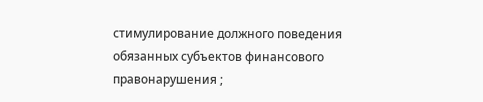стимулирование должного поведения обязанных субъектов финансового правонарушения ;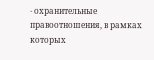˗ охранительные правоотношения, в рамках которых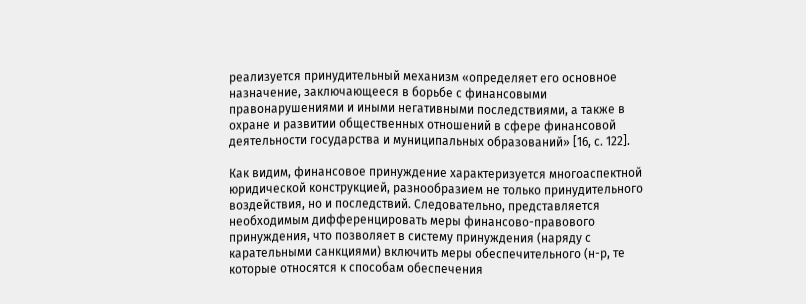реализуется принудительный механизм «определяет его основное назначение, заключающееся в борьбе с финансовыми правонарушениями и иными негативными последствиями, а также в охране и развитии общественных отношений в сфере финансовой деятельности государства и муниципальных образований» [16, с. 122].

Как видим, финансовое принуждение характеризуется многоаспектной юридической конструкцией, разнообразием не только принудительного воздействия, но и последствий. Следовательно, представляется необходимым дифференцировать меры финансово-правового принуждения, что позволяет в систему принуждения (наряду с карательными санкциями) включить меры обеспечительного (н-р, те которые относятся к способам обеспечения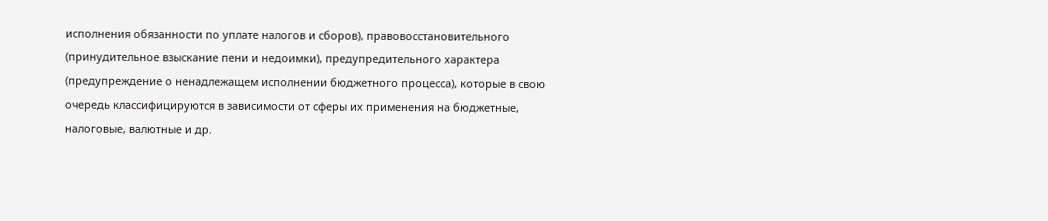исполнения обязанности по уплате налогов и сборов), правовосстановительного (принудительное взыскание пени и недоимки), предупредительного характера (предупреждение о ненадлежащем исполнении бюджетного процесса), которые в свою очередь классифицируются в зависимости от сферы их применения на бюджетные, налоговые, валютные и др.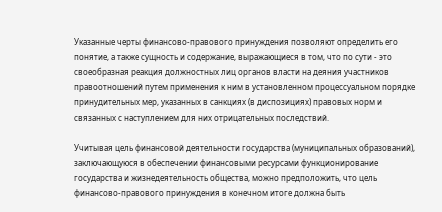Указанные черты финансово-правового принуждения позволяют определить его понятие, а также сущность и содержание, выражающиеся в том, что по сути - это своеобразная реакция должностных лиц органов власти на деяния участников правоотношений путем применения к ним в установленном процессуальном порядке принудительных мер, указанных в санкциях (в диспозициях) правовых норм и связанных с наступлением для них отрицательных последствий.

Учитывая цель финансовой деятельности государства (муниципальных образований), заключающуюся в обеспечении финансовыми ресурсами функционирование государства и жизнедеятельность общества, можно предположить, что цель финансово-правового принуждения в конечном итоге должна быть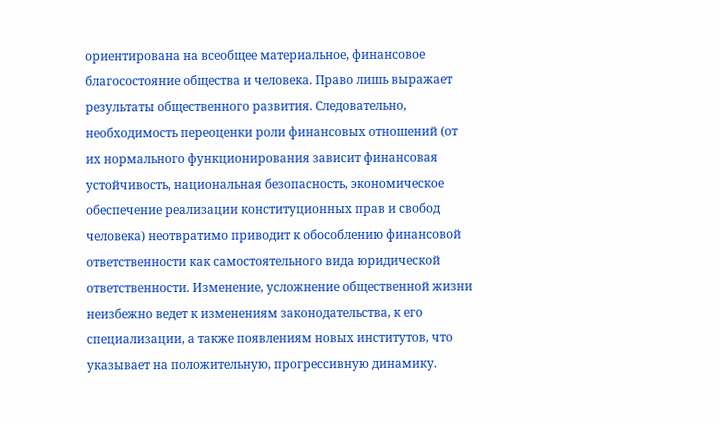ориентирована на всеобщее материальное, финансовое благосостояние общества и человека. Право лишь выражает результаты общественного развития. Следовательно, необходимость переоценки роли финансовых отношений (от их нормального функционирования зависит финансовая устойчивость, национальная безопасность, экономическое обеспечение реализации конституционных прав и свобод человека) неотвратимо приводит к обособлению финансовой ответственности как самостоятельного вида юридической ответственности. Изменение, усложнение общественной жизни неизбежно ведет к изменениям законодательства, к его специализации, а также появлениям новых институтов, что указывает на положительную, прогрессивную динамику.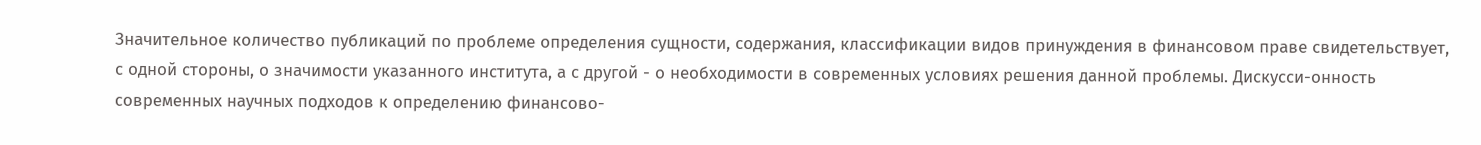Значительное количество публикаций по проблеме определения сущности, содержания, классификации видов принуждения в финансовом праве свидетельствует, с одной стороны, о значимости указанного института, а с другой - о необходимости в современных условиях решения данной проблемы. Дискусси-онность современных научных подходов к определению финансово-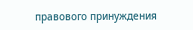правового принуждения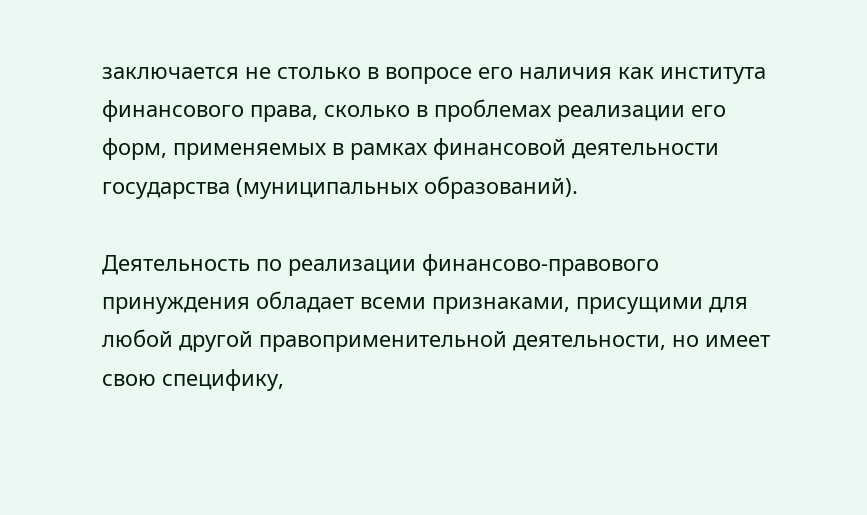заключается не столько в вопросе его наличия как института финансового права, сколько в проблемах реализации его форм, применяемых в рамках финансовой деятельности государства (муниципальных образований).

Деятельность по реализации финансово-правового принуждения обладает всеми признаками, присущими для любой другой правоприменительной деятельности, но имеет свою специфику,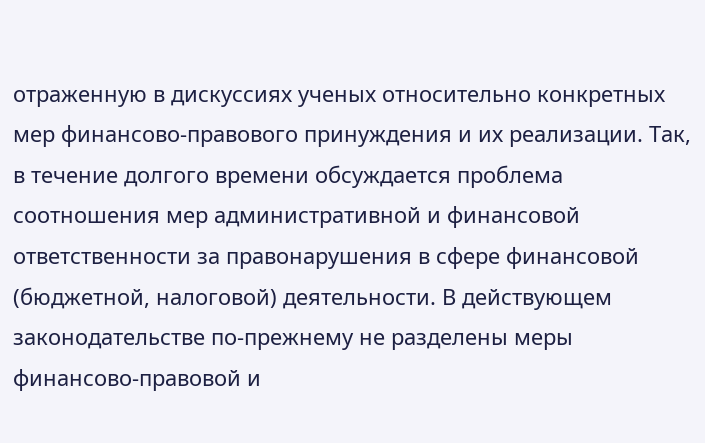отраженную в дискуссиях ученых относительно конкретных мер финансово-правового принуждения и их реализации. Так, в течение долгого времени обсуждается проблема соотношения мер административной и финансовой ответственности за правонарушения в сфере финансовой (бюджетной, налоговой) деятельности. В действующем законодательстве по-прежнему не разделены меры финансово-правовой и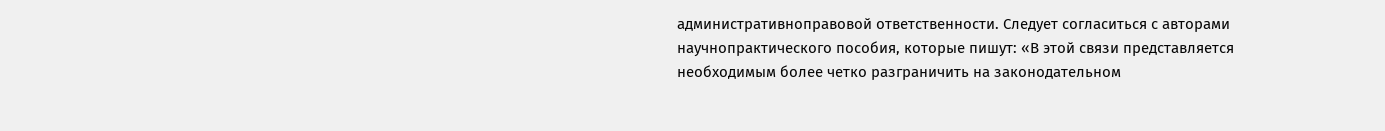административноправовой ответственности. Следует согласиться с авторами научнопрактического пособия, которые пишут: «В этой связи представляется необходимым более четко разграничить на законодательном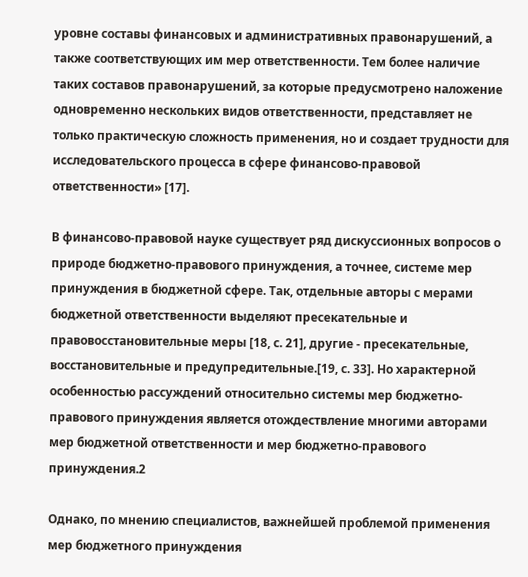уровне составы финансовых и административных правонарушений, а также соответствующих им мер ответственности. Тем более наличие таких составов правонарушений, за которые предусмотрено наложение одновременно нескольких видов ответственности, представляет не только практическую сложность применения, но и создает трудности для исследовательского процесса в сфере финансово-правовой ответственности» [17].

В финансово-правовой науке существует ряд дискуссионных вопросов о природе бюджетно-правового принуждения, а точнее, системе мер принуждения в бюджетной сфере. Так, отдельные авторы с мерами бюджетной ответственности выделяют пресекательные и правовосстановительные меры [18, с. 21], другие - пресекательные, восстановительные и предупредительные.[19, с. 33]. Но характерной особенностью рассуждений относительно системы мер бюджетно- правового принуждения является отождествление многими авторами мер бюджетной ответственности и мер бюджетно-правового принуждения.2

Однако, по мнению специалистов, важнейшей проблемой применения мер бюджетного принуждения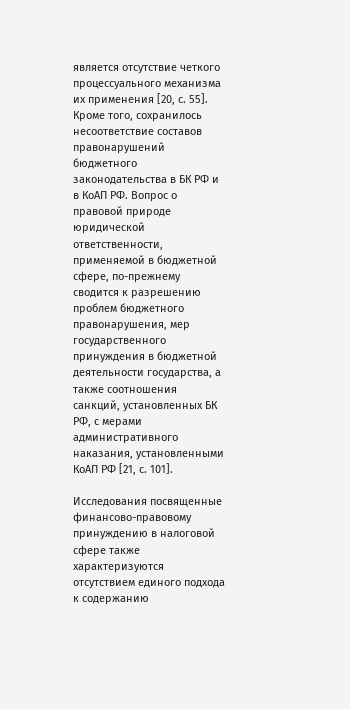является отсутствие четкого процессуального механизма их применения [20, с. 55]. Кроме того, сохранилось несоответствие составов правонарушений бюджетного законодательства в БК РФ и в КоАП РФ. Вопрос о правовой природе юридической ответственности, применяемой в бюджетной сфере, по-прежнему сводится к разрешению проблем бюджетного правонарушения, мер государственного принуждения в бюджетной деятельности государства, а также соотношения санкций, установленных БК РФ, с мерами административного наказания, установленными КоАП РФ [21, с. 101].

Исследования посвященные финансово-правовому принуждению в налоговой сфере также характеризуются отсутствием единого подхода к содержанию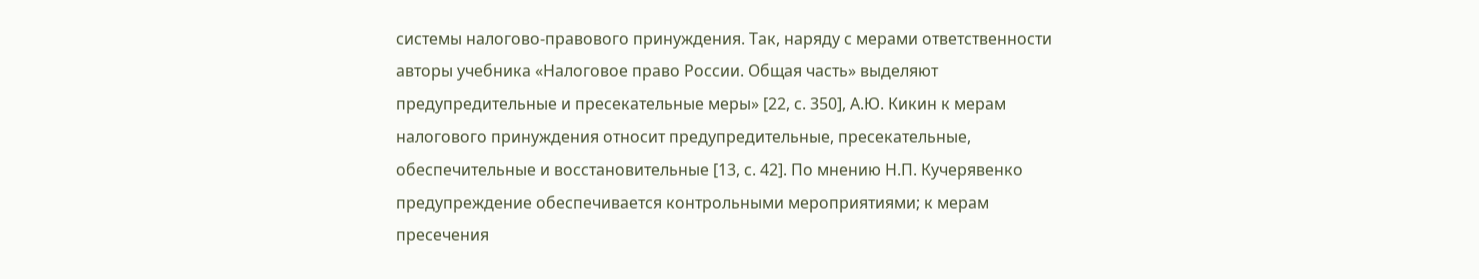системы налогово-правового принуждения. Так, наряду с мерами ответственности авторы учебника «Налоговое право России. Общая часть» выделяют предупредительные и пресекательные меры» [22, с. 350], А.Ю. Кикин к мерам налогового принуждения относит предупредительные, пресекательные, обеспечительные и восстановительные [13, с. 42]. По мнению Н.П. Кучерявенко предупреждение обеспечивается контрольными мероприятиями; к мерам пресечения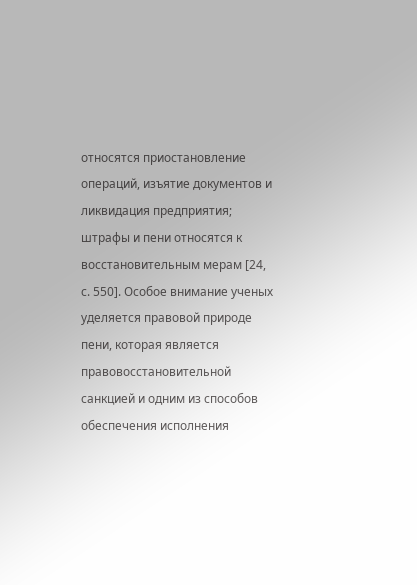относятся приостановление операций, изъятие документов и ликвидация предприятия; штрафы и пени относятся к восстановительным мерам [24, с. 550]. Особое внимание ученых уделяется правовой природе пени, которая является правовосстановительной санкцией и одним из способов обеспечения исполнения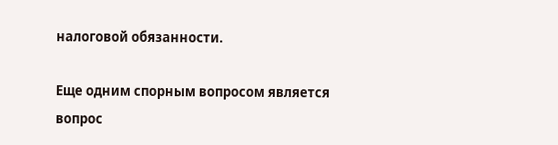налоговой обязанности.

Еще одним спорным вопросом является вопрос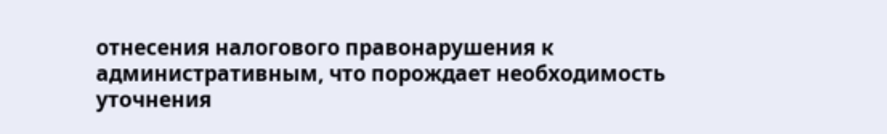отнесения налогового правонарушения к административным, что порождает необходимость уточнения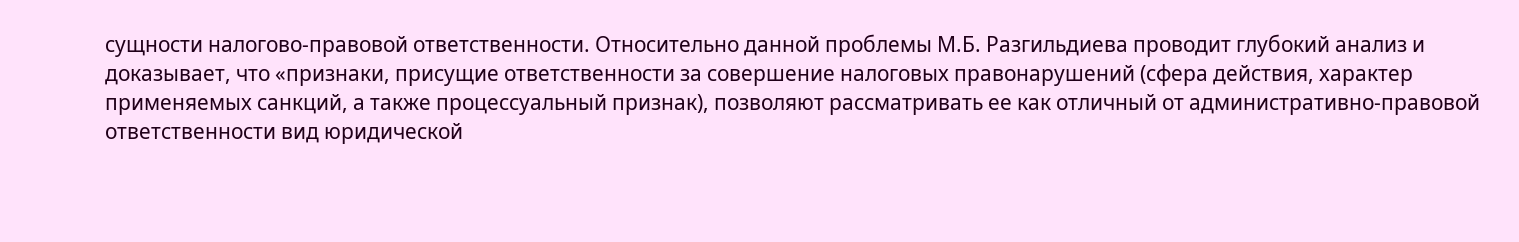сущности налогово-правовой ответственности. Относительно данной проблемы М.Б. Разгильдиева проводит глубокий анализ и доказывает, что «признаки, присущие ответственности за совершение налоговых правонарушений (сфера действия, характер применяемых санкций, а также процессуальный признак), позволяют рассматривать ее как отличный от административно-правовой ответственности вид юридической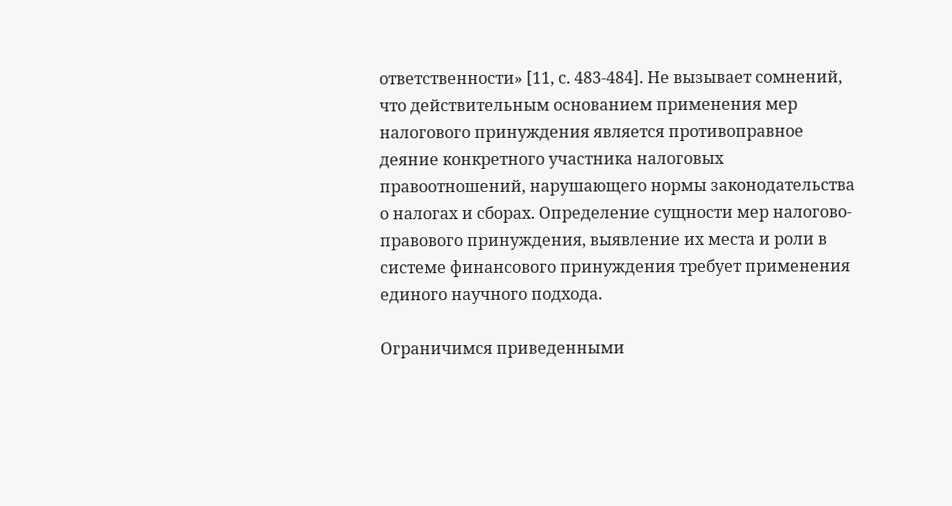ответственности» [11, с. 483-484]. Не вызывает сомнений, что действительным основанием применения мер налогового принуждения является противоправное деяние конкретного участника налоговых правоотношений, нарушающего нормы законодательства о налогах и сборах. Определение сущности мер налогово-правового принуждения, выявление их места и роли в системе финансового принуждения требует применения единого научного подхода.

Ограничимся приведенными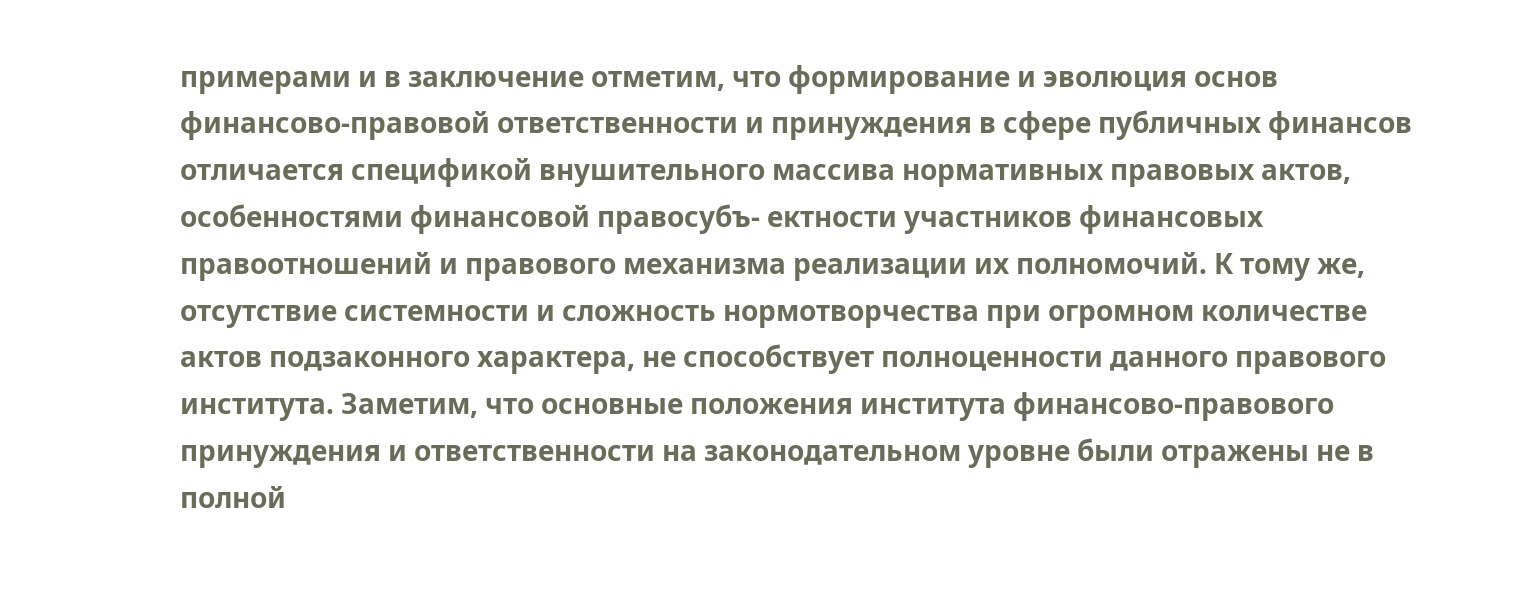примерами и в заключение отметим, что формирование и эволюция основ финансово-правовой ответственности и принуждения в сфере публичных финансов отличается спецификой внушительного массива нормативных правовых актов, особенностями финансовой правосубъ- ектности участников финансовых правоотношений и правового механизма реализации их полномочий. К тому же, отсутствие системности и сложность нормотворчества при огромном количестве актов подзаконного характера, не способствует полноценности данного правового института. Заметим, что основные положения института финансово-правового принуждения и ответственности на законодательном уровне были отражены не в полной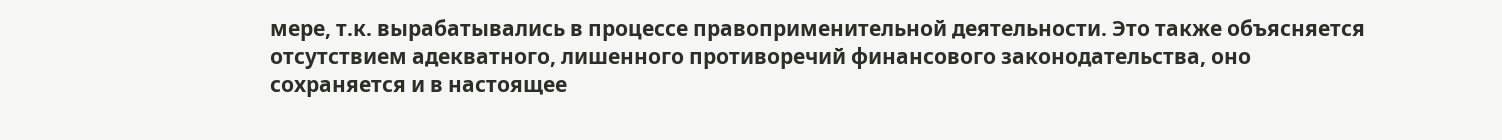мере, т.к. вырабатывались в процессе правоприменительной деятельности. Это также объясняется отсутствием адекватного, лишенного противоречий финансового законодательства, оно сохраняется и в настоящее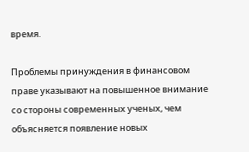время.

Проблемы принуждения в финансовом праве указывают на повышенное внимание со стороны современных ученых, чем объясняется появление новых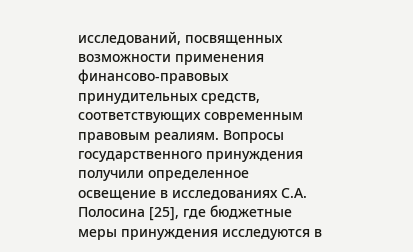исследований, посвященных возможности применения финансово-правовых принудительных средств, соответствующих современным правовым реалиям. Вопросы государственного принуждения получили определенное освещение в исследованиях С.А. Полосина [25], где бюджетные меры принуждения исследуются в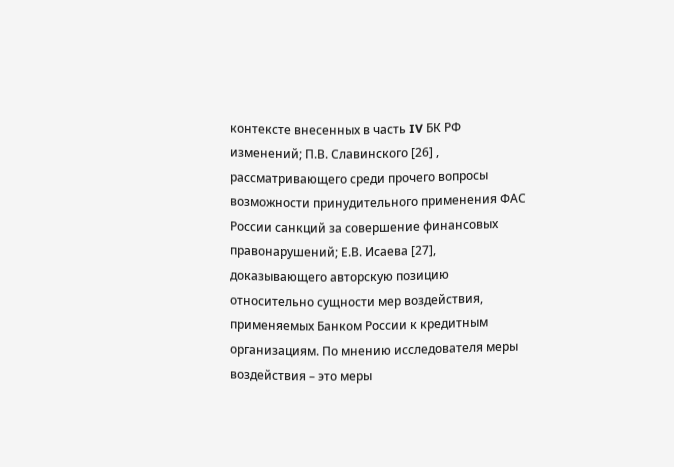контексте внесенных в часть IV БК РФ изменений; П.В. Славинского [26] , рассматривающего среди прочего вопросы возможности принудительного применения ФАС России санкций за совершение финансовых правонарушений; Е.В. Исаева [27], доказывающего авторскую позицию относительно сущности мер воздействия, применяемых Банком России к кредитным организациям. По мнению исследователя меры воздействия – это меры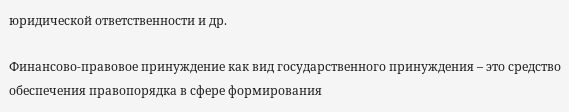юридической ответственности и др.

Финансово-правовое принуждение как вид государственного принуждения – это средство обеспечения правопорядка в сфере формирования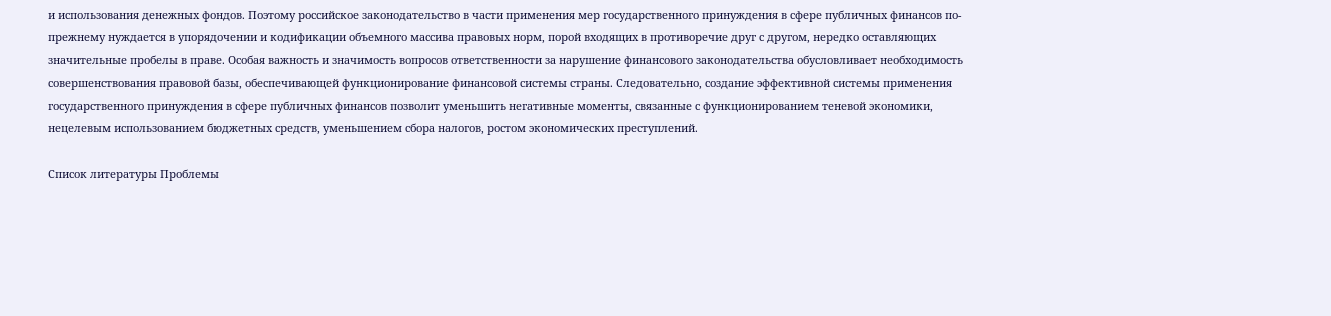и использования денежных фондов. Поэтому российское законодательство в части применения мер государственного принуждения в сфере публичных финансов по-прежнему нуждается в упорядочении и кодификации объемного массива правовых норм, порой входящих в противоречие друг с другом, нередко оставляющих значительные пробелы в праве. Особая важность и значимость вопросов ответственности за нарушение финансового законодательства обусловливает необходимость совершенствования правовой базы, обеспечивающей функционирование финансовой системы страны. Следовательно, создание эффективной системы применения государственного принуждения в сфере публичных финансов позволит уменьшить негативные моменты, связанные с функционированием теневой экономики, нецелевым использованием бюджетных средств, уменьшением сбора налогов, ростом экономических преступлений.

Список литературы Проблемы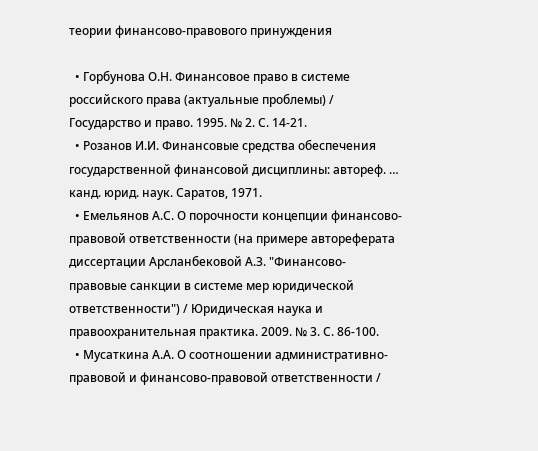теории финансово-правового принуждения

  • Горбунова О.Н. Финансовое право в системе российского права (актуальные проблемы) / Государство и право. 1995. № 2. С. 14-21.
  • Розанов И.И. Финансовые средства обеспечения государственной финансовой дисциплины: автореф. … канд. юрид. наук. Саратов, 1971.
  • Емельянов А.С. О порочности концепции финансово-правовой ответственности (на примере автореферата диссертации Арсланбековой А.З. "Финансово-правовые санкции в системе мер юридической ответственности") / Юридическая наука и правоохранительная практика. 2009. № 3. С. 86-100.
  • Мусаткина А.А. О соотношении административно-правовой и финансово-правовой ответственности /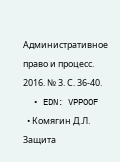Административное право и процесс. 2016. № 3. С. 36-40.
  • EDN: VPPOOF
  • Комягин Д.Л. Защита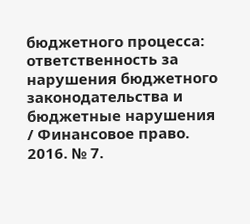бюджетного процесса: ответственность за нарушения бюджетного законодательства и бюджетные нарушения / Финансовое право. 2016. № 7.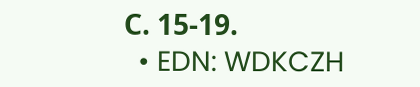С. 15-19.
  • EDN: WDKCZH